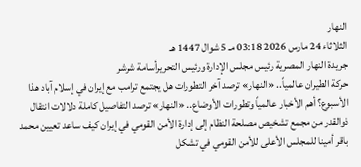النهار
الثلاثاء 24 مارس 2026 03:18 مـ 5 شوال 1447 هـ
جريدة النهار المصرية رئيس مجلس الإدارة ورئيس التحريرأسامة شرشر
حركة الطيران عالمياً.. «النهار» ترصد آخر التطورات هل يجتمع ترامب مع إيران في إسلام آباد هذا الأسبوع؟ أهم الأخبار عالمياً وتطورات الأوضاع.. «النهار» ترصد التفاصيل كاملة دلالات انتقال ذوالقدر من مجمع تشخيص مصلحة النظام إلى إدارة الأمن القومي في إيران كيف ساعد تعيين محمد باقر أمينا للمجلس الأعلى للأمن القومي في تشكل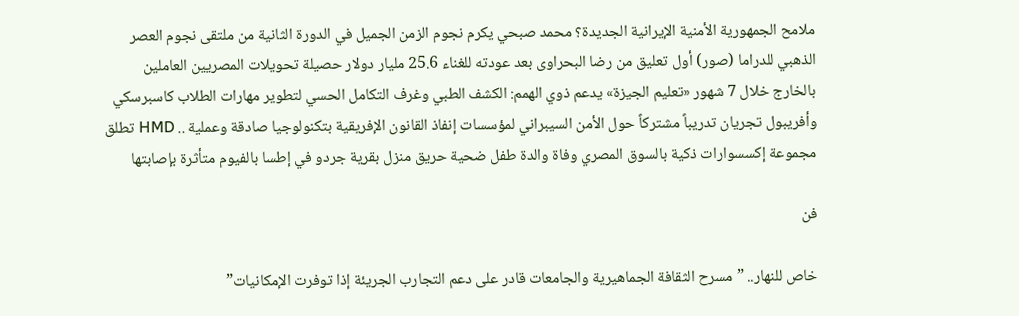ملامح الجمهورية الأمنية الإيرانية الجديدة؟ محمد صبحي يكرم نجوم الزمن الجميل في الدورة الثانية من ملتقى نجوم العصر الذهبي للدراما (صور) أول تعليق من رضا البحراوى بعد عودته للغناء 25.6 مليار دولار حصيلة تحويلات المصريين العاملين بالخارج خلال 7 شهور «تعليم الجيزة» يدعم ذوي الهمم: الكشف الطبي وغرف التكامل الحسي لتطوير مهارات الطلاب كاسبرسكي وأفريبول تجريان تدريباً مشتركاً حول الأمن السيبراني لمؤسسات إنفاذ القانون الإفريقية بتكنولوجيا صادقة وعملية .. HMD تطلق مجموعة إكسسوارات ذكية بالسوق المصري وفاة والدة طفل ضحية حريق منزل بقرية جردو في إطسا بالفيوم متأثرة بإصابتها

فن

خاص للنهار.. ”مسرح الثقافة الجماهيرية والجامعات قادر على دعم التجارب الجريئة إذا توفرت الإمكانيات”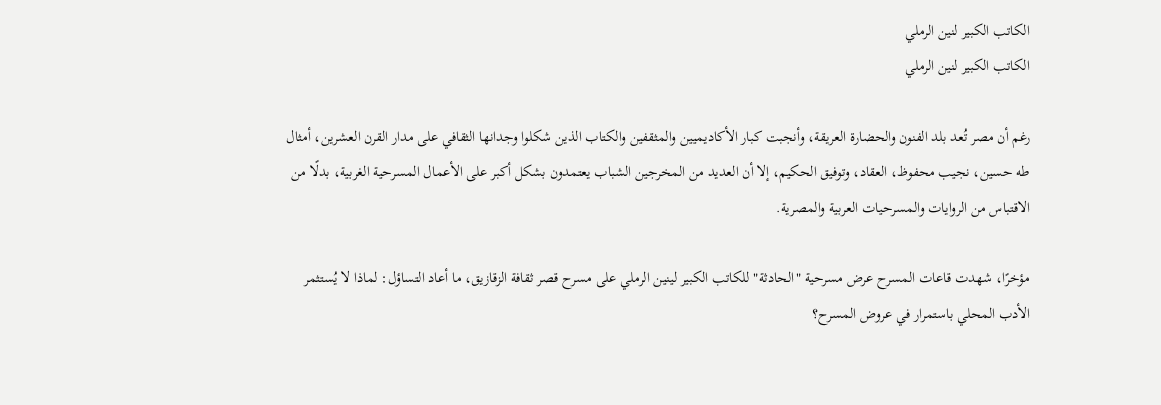الكاتب الكبير لنين الرملي
الكاتب الكبير لنين الرملي

رغم أن مصر تُعد بلد الفنون والحضارة العريقة، وأنجبت كبار الأكاديميين والمثقفين والكتاب الذين شكلوا وجدانها الثقافي على مدار القرن العشرين، أمثال طه حسين، نجيب محفوظ، العقاد، وتوفيق الحكيم، إلا أن العديد من المخرجين الشباب يعتمدون بشكل أكبر على الأعمال المسرحية الغربية، بدلًا من الاقتباس من الروايات والمسرحيات العربية والمصرية.

مؤخرًا، شهدت قاعات المسرح عرض مسرحية "الحادثة" للكاتب الكبير لينين الرملي على مسرح قصر ثقافة الزقازيق، ما أعاد التساؤل: لماذا لا يُستثمر الأدب المحلي باستمرار في عروض المسرح؟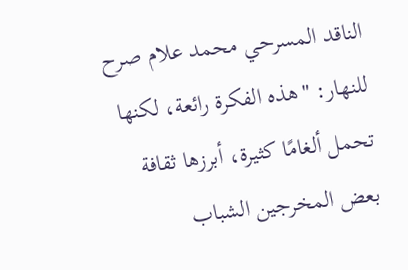الناقد المسرحي محمد علام صرح للنهار: "هذه الفكرة رائعة، لكنها تحمل ألغامًا كثيرة، أبرزها ثقافة بعض المخرجين الشباب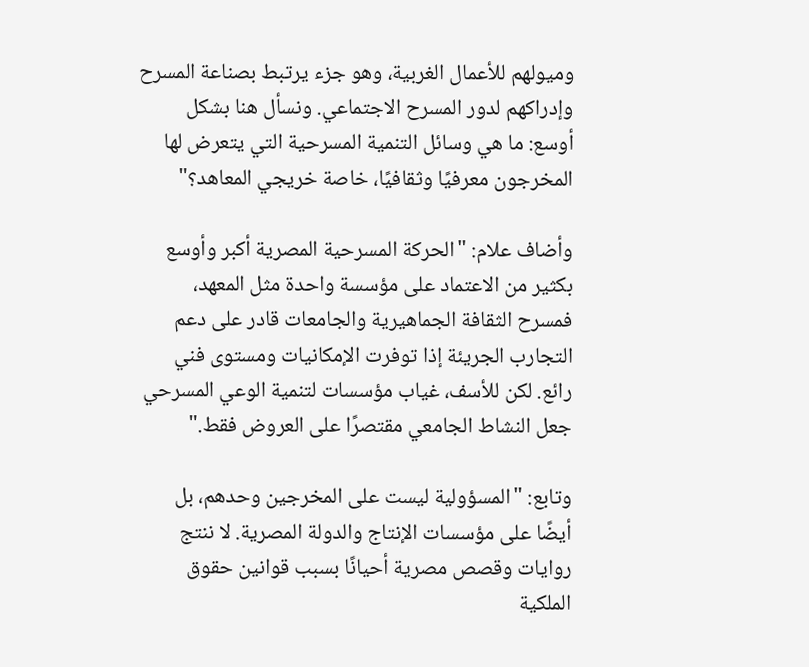وميولهم للأعمال الغربية، وهو جزء يرتبط بصناعة المسرح وإدراكهم لدور المسرح الاجتماعي. ونسأل هنا بشكل أوسع: ما هي وسائل التنمية المسرحية التي يتعرض لها المخرجون معرفيًا وثقافيًا، خاصة خريجي المعاهد؟"

وأضاف علام: "الحركة المسرحية المصرية أكبر وأوسع بكثير من الاعتماد على مؤسسة واحدة مثل المعهد، فمسرح الثقافة الجماهيرية والجامعات قادر على دعم التجارب الجريئة إذا توفرت الإمكانيات ومستوى فني رائع. لكن للأسف، غياب مؤسسات لتنمية الوعي المسرحي جعل النشاط الجامعي مقتصرًا على العروض فقط."

وتابع: "المسؤولية ليست على المخرجين وحدهم، بل أيضًا على مؤسسات الإنتاج والدولة المصرية. لا ننتج روايات وقصص مصرية أحيانًا بسبب قوانين حقوق الملكية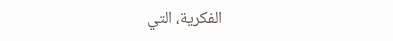الفكرية، التي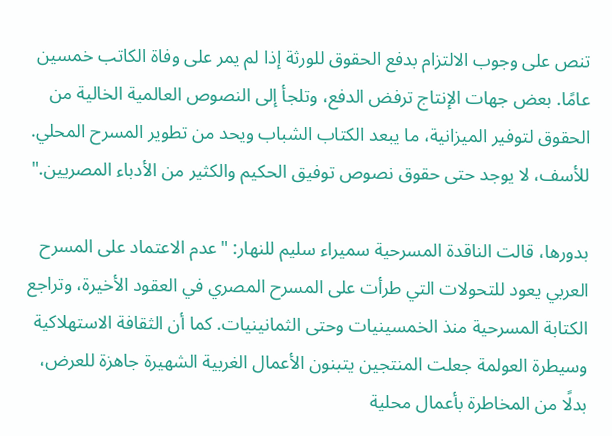تنص على وجوب الالتزام بدفع الحقوق للورثة إذا لم يمر على وفاة الكاتب خمسين عامًا. بعض جهات الإنتاج ترفض الدفع، وتلجأ إلى النصوص العالمية الخالية من الحقوق لتوفير الميزانية، ما يبعد الكتاب الشباب ويحد من تطوير المسرح المحلي. للأسف، لا يوجد حتى حقوق نصوص توفيق الحكيم والكثير من الأدباء المصريين."

بدورها، قالت الناقدة المسرحية سميراء سليم للنهار: "عدم الاعتماد على المسرح العربي يعود للتحولات التي طرأت على المسرح المصري في العقود الأخيرة، وتراجع الكتابة المسرحية منذ الخمسينيات وحتى الثمانينيات. كما أن الثقافة الاستهلاكية وسيطرة العولمة جعلت المنتجين يتبنون الأعمال الغربية الشهيرة جاهزة للعرض، بدلًا من المخاطرة بأعمال محلية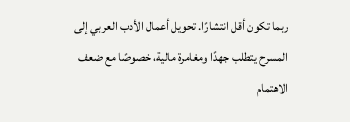ربما تكون أقل انتشارًا. تحويل أعمال الأدب العربي إلى المسرح يتطلب جهدًا ومغامرة مالية، خصوصًا مع ضعف الاهتمام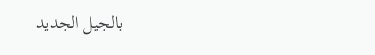بالجيل الجديد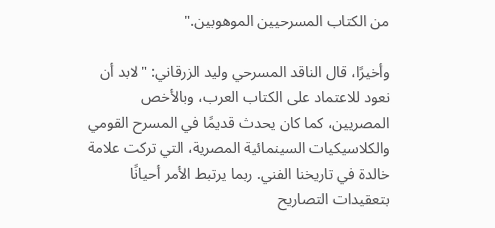من الكتاب المسرحيين الموهوبين."

وأخيرًا، قال الناقد المسرحي وليد الزرقاني: "لابد أن نعود للاعتماد على الكتاب العرب، وبالأخص المصريين، كما كان يحدث قديمًا في المسرح القومي والكلاسيكيات السينمائية المصرية، التي تركت علامة خالدة في تاريخنا الفني. ربما يرتبط الأمر أحيانًا بتعقيدات التصاريح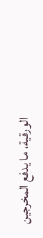الورقية، ما يدفع المخرجين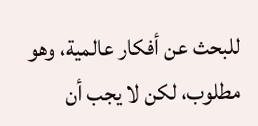للبحث عن أفكار عالمية، وهو مطلوب، لكن لا يجب أن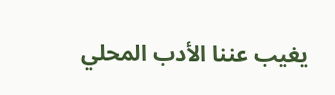يغيب عننا الأدب المحلي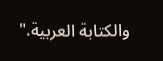والكتابة العربية."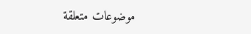موضوعات متعلقة